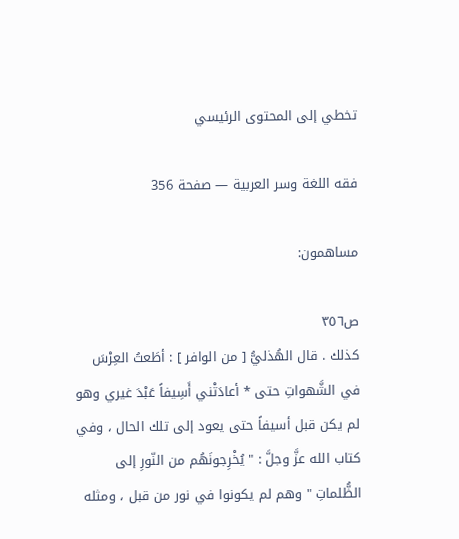تخطي إلى المحتوى الرئيسي

فقه اللغة وسر العربية — صفحة 356

مساهمون:

ص٣٥٦
كذلك . قال الهُذليُّ [ من الوافر ] : أطَعتُ العِرْسَ في الشَّهواتِ حتى * أعادَتْني أَسِيفاً عَبْدَ غيري وهو لم يكن قبل أسيفاً حتى يعود إلى تلك الحال ، وفي كتاب الله عزَّ وجلَّ : " يُخْرِجونَهُم من النّورِ إلى الظُّلماتِ " وهم لم يكونوا في نور من قبل ، ومثله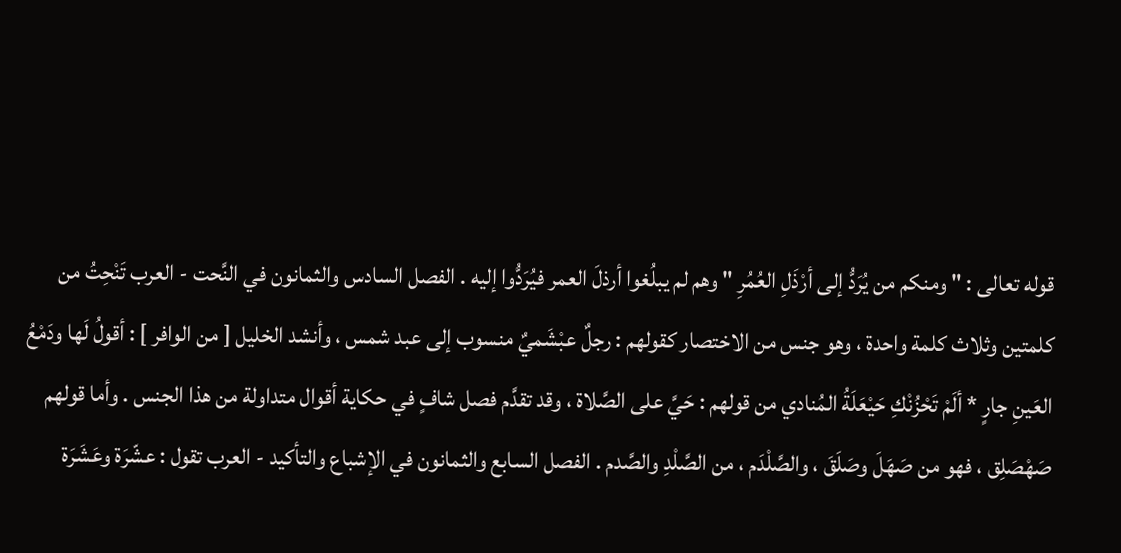قوله تعالى : " ومنكم من يُرَدُّ إلى أرْذَلِ العُمُرِ " وهم لم يبلُغوا أرذلَ العمر فيُرَدُّوا إليه . الفصل السادس والثمانون في النَّحت - العرب تَنْحِتُ من كلمتين وثلاث كلمة واحدة ، وهو جنس من الاختصار كقولهم : رجلٌ عبْشَميٌ منسوب إلى عبد شمس ، وأنشد الخليل [ من الوافر ] : أقولُ لَها ودَمْعُ العَينِ جارٍ * ألَمْ تَحْزُنْكِ حَيْعَلَةُ المُنادي من قولهم : حَيَّ على الصَّلاة ، وقد تقدَّم فصل شافٍ في حكاية أقوال متداولة من هذا الجنس . وأما قولهم صَهْصَلِق ، فهو من صَهَلَ وصَلَقَ ، والصَّلْدَم ، من الصَّلْدِ والصَّدم . الفصل السابع والثمانون في الإشباع والتأكيد - العرب تقول : عشّرَة وعَشَرَة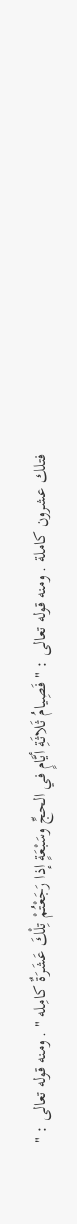فتلك عشرون كاملة . ومنه قوله تعالى : " فَصِيامُ ثَلاثَةِ أيَّامٍ في الحجِّ وسَبْعَةٍ إذا رَجَعْتُمْ تِلْكَ عَشَرَةٌ كامِله " . ومنه قوله تعالى : "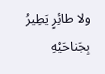ولا طائِرٍ يَطِيرُ بِجَناحَيْهِ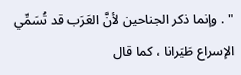" . وإنما ذكر الجناحين لأنَّ العَرَب قد تُسَمِّي الإسراع طَيَرانا ، كما قال